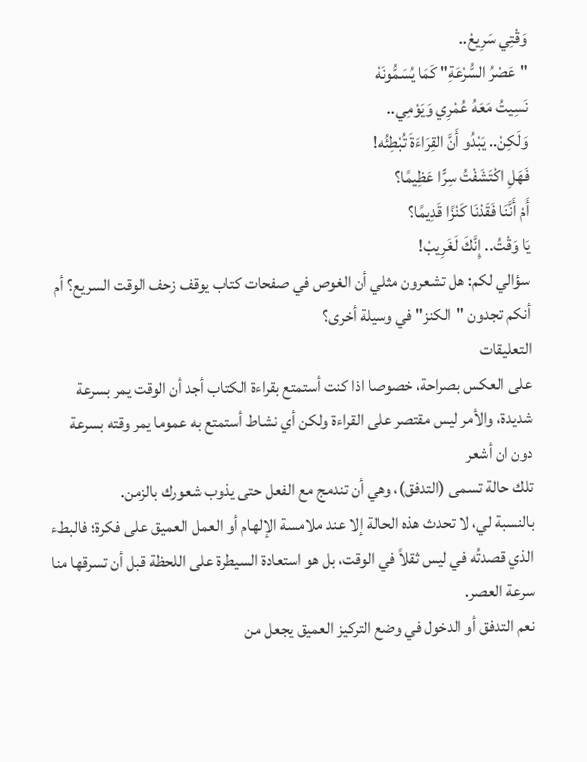وَقْتِي سَرِيعْ..
"عَصْرُ السُّرْعَةِ" كَمَا يُسَمُّونَهْ
نَسِيتُ مَعَهُ عُمْرِي وَيَوْمِي..
وَلَكِنْ.. يَبْدُو أَنَّ القِرَاءَةَ تُبْطِئُه!
فَهَلِ اكْتَشَفْتُ سِرًّا عَظِيمًا؟
أَمْ أَنَّنَا فَقَدْنَا كَنْزًا قَدِيمًا؟
يَا وَقْتُ.. إِنَّكَ لَغَرِيبْ!
سؤالي لكم: هل تشعرون مثلي أن الغوص في صفحات كتاب يوقف زحف الوقت السريع؟ أم أنكم تجدون "الكنز" في وسيلة أخرى؟
التعليقات
على العكس بصراحة، خصوصا اذا كنت أستمتع بقراءة الكتاب أجد أن الوقت يمر بسرعة شديدة، والأمر ليس مقتصر على القراءة ولكن أي نشاط أستمتع به عموما يمر وقته بسرعة دون ان أشعر
تلك حالة تسمى (التدفق)، وهي أن تندمج مع الفعل حتى يذوب شعورك بالزمن.
بالنسبة لي، لا تحدث هذه الحالة إلا عند ملامسة الإلهام أو العمل العميق على فكرة؛ فالبطء الذي قصدتُه في ليس ثقلاً في الوقت، بل هو استعادة السيطرة على اللحظة قبل أن تسرقها منا سرعة العصر.
نعم التدفق أو الدخول في وضع التركيز العميق يجعل من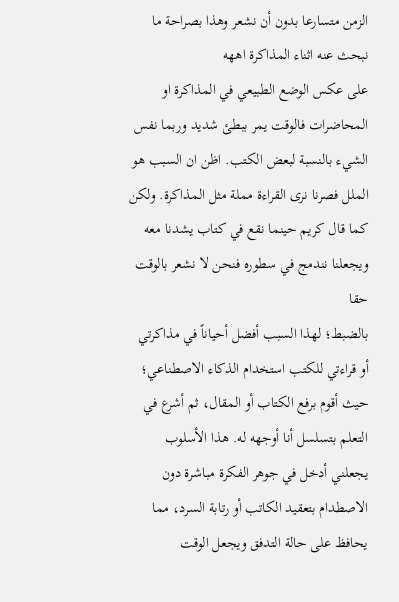الزمن متسارعا بدون أن نشعر وهذا بصراحة ما نبحث عنه اثناء المذاكرة اههه
على عكس الوضع الطبيعي في المذاكرة او المحاضرات فالوقت يمر ببطئ شديد وربما نفس الشيء بالنسبة لبعض الكتب. اظن ان السبب هو الملل فصرنا نرى القراءة مملة مثل المذاكرة. ولكن كما قال كريم حينما نقع في كتاب يشدنا معه ويجعلنا نندمج في سطوره فنحن لا نشعر بالوقت حقا
بالضبط؛ لهذا السبب أفضل أحياناً في مذاكرتي أو قراءتي للكتب استخدام الذكاء الاصطناعي؛ حيث أقوم برفع الكتاب أو المقال، ثم أشرع في التعلم بتسلسل أنا أوجهه له. هذا الأسلوب يجعلني أدخل في جوهر الفكرة مباشرة دون الاصطدام بتعقيد الكاتب أو رتابة السرد، مما يحافظ على حالة التدفق ويجعل الوقت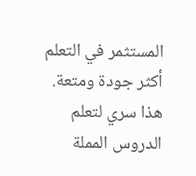المستثمر في التعلم أكثر جودة ومتعة.
هذا سري لتعلم الدروس المملة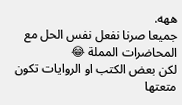ههه.
جميعا صرنا نفعل نفس الحل مع المحاضرات المملة 😂
لكن بعض الكتب او الروايات تكون متعتها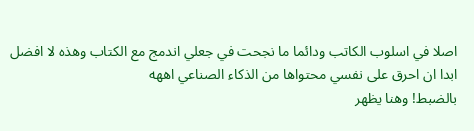اصلا في اسلوب الكاتب ودائما ما نجحت في جعلي اندمج مع الكتاب وهذه لا افضل ابدا ان احرق على نفسي محتواها من الذكاء الصناعي اههه
بالضبط! وهنا يظهر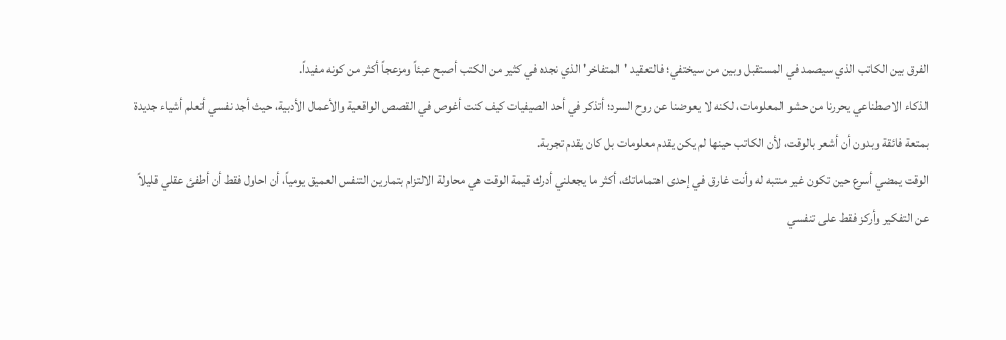الفرق بين الكاتب الذي سيصمد في المستقبل وبين من سيختفي؛ فالتعقيد 'المتفاخر' الذي نجده في كثير من الكتب أصبح عبئاً ومزعجاً أكثر من كونه مفيداً.
الذكاء الاصطناعي يحررنا من حشو المعلومات، لكنه لا يعوضنا عن روح السرد؛ أتذكر في أحد الصيفيات كيف كنت أغوص في القصص الواقعية والأعمال الأدبية، حيث أجد نفسي أتعلم أشياء جديدة بمتعة فائقة وبدون أن أشعر بالوقت، لأن الكاتب حينها لم يكن يقدم معلومات بل كان يقدم تجربة.
الوقت يمضي أسرع حين تكون غير منتبه له وأنت غارق في إحدى اهتماماتك، أكثر ما يجعلني أدرك قيمة الوقت هي محاولة الالتزام بتمارين التنفس العميق يومياً، أن احاول فقط أن أطفئ عقلي قليلاً عن التفكير وأركز فقط على تنفسي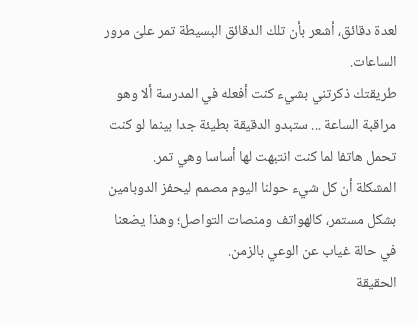لعدة دقائق، أشعر بأن تلك الدقائق البسيطة تمر علىّ مرور الساعات.
طريقتك ذكرتني بشيء كنت أفعله في المدرسة ألا وهو مراقبة الساعة ... ستبدو الدقيقة بطيئة جدا بينما لو كنت تحمل هاتفا لما كنت انتبهت لها أساسا وهي تمر.
المشكلة أن كل شيء حولنا اليوم مصمم ليحفز الدوبامين بشكل مستمر، كالهواتف ومنصات التواصل؛ وهذا يضعنا في حالة غياب عن الوعي بالزمن.
الحقيقة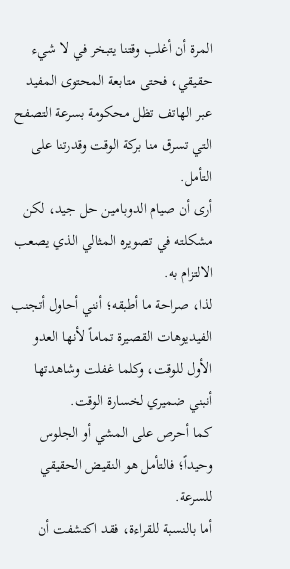المرة أن أغلب وقتنا يتبخر في لا شيء حقيقي، فحتى متابعة المحتوى المفيد عبر الهاتف تظل محكومة بسرعة التصفح التي تسرق منا بركة الوقت وقدرتنا على التأمل.
أرى أن صيام الدوبامين حل جيد، لكن مشكلته في تصويره المثالي الذي يصعب الالتزام به.
لذا، صراحة ما أطبقه؛ أنني أحاول أتجنب الفيديوهات القصيرة تماماً لأنها العدو الأول للوقت، وكلما غفلت وشاهدتها أنبني ضميري لخسارة الوقت.
كما أحرص على المشي أو الجلوس وحيداً؛ فالتأمل هو النقيض الحقيقي للسرعة.
أما بالنسبة للقراءة، فقد اكتشفت أن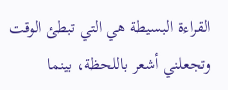القراءة البسيطة هي التي تبطئ الوقت وتجعلني أشعر باللحظة، بينما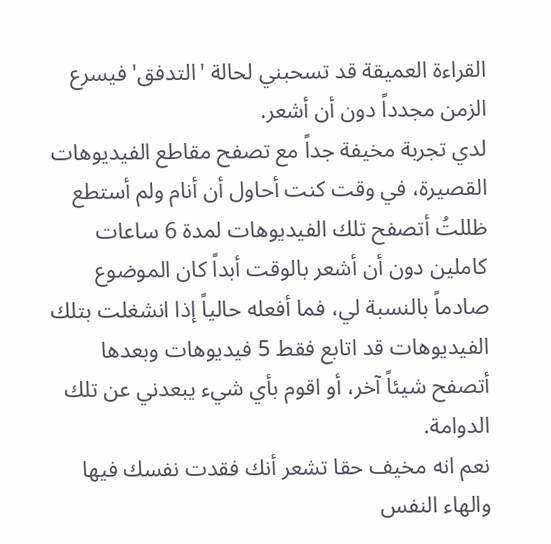القراءة العميقة قد تسحبني لحالة 'التدفق' فيسرع الزمن مجدداً دون أن أشعر.
لدي تجربة مخيفة جداً مع تصفح مقاطع الفيديوهات القصيرة، في وقت كنت أحاول أن أنام ولم أستطع ظللتُ أتصفح تلك الفيديوهات لمدة 6 ساعات كاملين دون أن أشعر بالوقت أبداً كان الموضوع صادماً بالنسبة لي، فما أفعله حالياً إذا انشغلت بتلك الفيديوهات قد اتابع فقط 5 فيديوهات وبعدها أتصفح شيئاً آخر، أو اقوم بأي شيء يبعدني عن تلك الدوامة.
نعم انه مخيف حقا تشعر أنك فقدت نفسك فيها والهاء النفس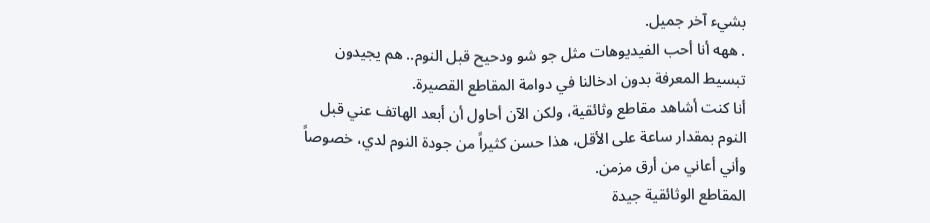بشيء آخر جميل.
. ههه أنا أحب الفيديوهات مثل جو شو ودحيح قبل النوم.. هم يجيدون تبسيط المعرفة بدون ادخالنا في دوامة المقاطع القصيرة.
أنا كنت أشاهد مقاطع وثائقية، ولكن الآن أحاول أن أبعد الهاتف عني قبل النوم بمقدار ساعة على الأقل، هذا حسن كثيراً من جودة النوم لدي، خصوصاً وأني أعاني من أرق مزمن.
المقاطع الوثائقية جيدة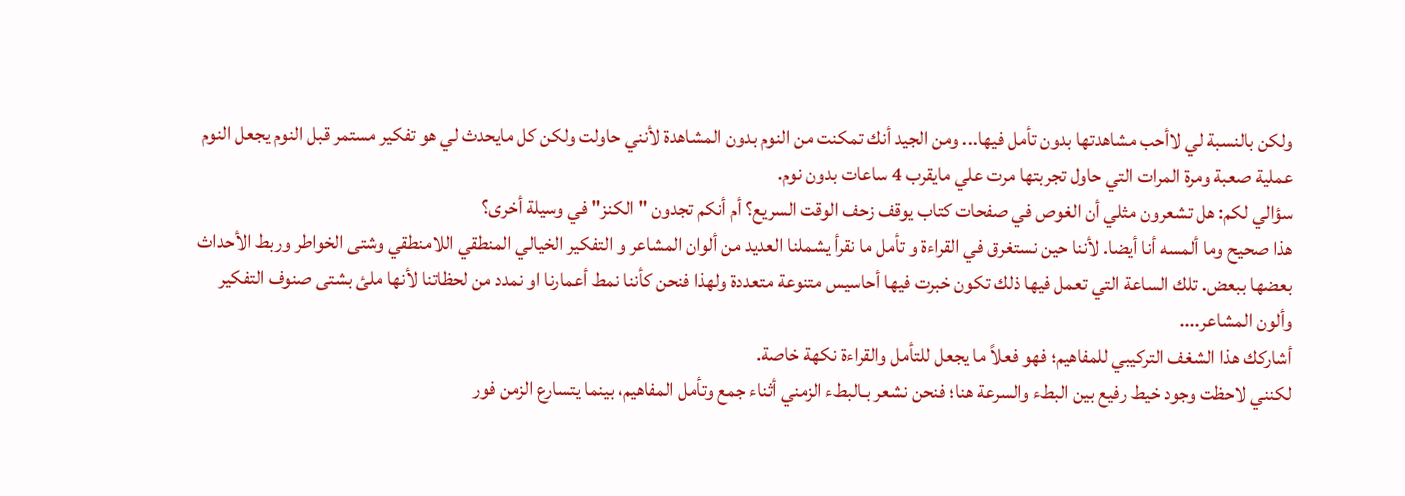ولكن بالنسبة لي لاأحب مشاهدتها بدون تأمل فيها... ومن الجيد أنك تمكنت من النوم بدون المشاهدة لأنني حاولت ولكن كل مايحدث لي هو تفكير مستمر قبل النوم يجعل النوم عملية صعبة ومرة المرات التي حاول تجربتها مرت علي مايقرب 4 ساعات بدون نوم.
سؤالي لكم: هل تشعرون مثلي أن الغوص في صفحات كتاب يوقف زحف الوقت السريع؟ أم أنكم تجدون "الكنز" في وسيلة أخرى؟
هذا صحيح وما ألمسه أنا أيضا. لأننا حين نستغرق في القراءة و تأمل ما نقرأ يشملنا العديد من ألوان المشاعر و التفكير الخيالي المنطقي اللامنطقي وشتى الخواطر وربط الأحداث بعضها ببعض. تلك الساعة التي تعمل فيها ذلك تكون خبرت فيها أحاسيس متنوعة متعددة ولهذا فنحن كأننا نمط أعمارنا او نمدد من لحظاتنا لأنها ملئ بشتى صنوف التفكير وألون المشاعر....
أشاركك هذا الشغف التركيبي للمفاهيم؛ فهو فعلاً ما يجعل للتأمل والقراءة نكهة خاصة.
لكنني لاحظت وجود خيط رفيع بين البطء والسرعة هنا؛ فنحن نشعر بـالبطء الزمني أثناء جمع وتأمل المفاهيم، بينما يتسارع الزمن فور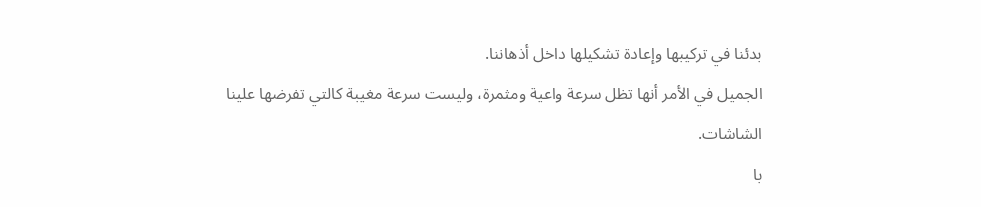بدئنا في تركيبها وإعادة تشكيلها داخل أذهاننا.
الجميل في الأمر أنها تظل سرعة واعية ومثمرة، وليست سرعة مغيبة كالتي تفرضها علينا الشاشات.
با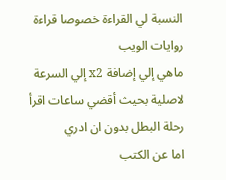النسبة لي القراءة خصوصا قراءة روايات الويب
ماهي إلي إضافة x2 إلي السرعة لاصلية بحيث أقضي ساعات اقرأ رحلة البطل بدون ان ادري
اما عن الكتب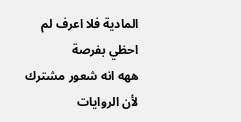المادية فلا اعرف لم احظي بفرصة
ههه انه شعور مشترك لأن الروايات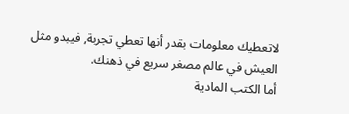لاتعطيك معلومات بقدر أنها تعطي تجربة, فيبدو مثل العيش في عالم مصغر سريع في ذهنك.
أما الكتب المادية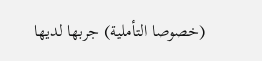(خصوصا التأملية) جربها لديها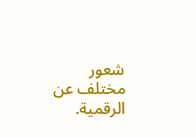شعور مختلف عن الرقمية.